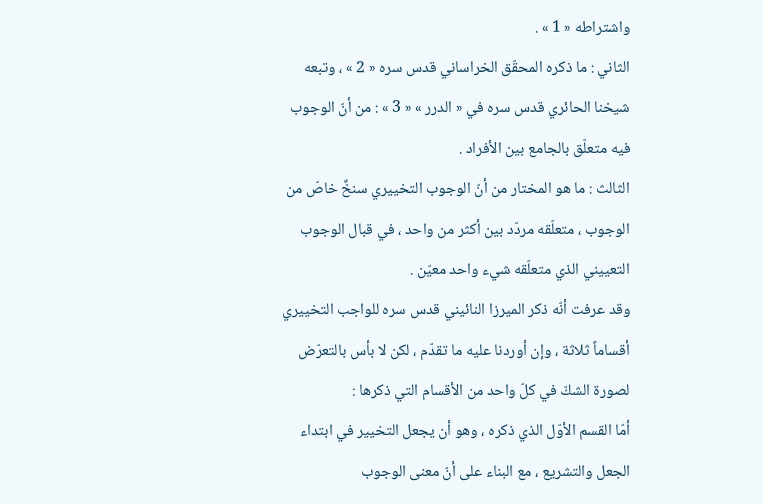واشتراطه « 1 » .
الثاني : ما ذكره المحقّق الخراساني قدس سره « 2 » ، وتبعه شيخنا الحائري قدس سره في « الدرر » « 3 » : من أنّ الوجوب فيه متعلّق بالجامع بين الأفراد .
الثالث : ما هو المختار من أنّ الوجوب التخييري سنخٌ خاصّ من الوجوب ، متعلّقه مردّد بين أكثر من واحد ، في قبال الوجوب التعييني الذي متعلّقه شيء واحد معيّن .
وقد عرفت أنّه ذكر الميرزا النائيني قدس سره للواجب التخييري أقساماً ثلاثة ، وإن أوردنا عليه ما تقدّم ، لكن لا بأس بالتعرّض لصورة الشكّ في كلّ واحد من الأقسام التي ذكرها :
أمّا القسم الأوّل الذي ذكره ، وهو أن يجعل التخيير في ابتداء الجعل والتشريع ، مع البناء على أنّ معنى الوجوب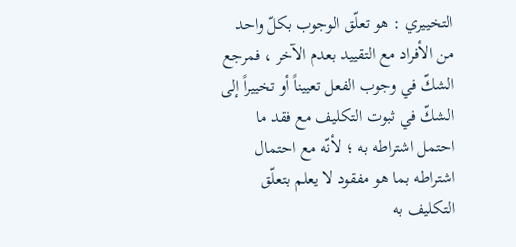التخييري : هو تعلّق الوجوب بكلّ واحد من الأفراد مع التقييد بعدم الآخر ، فمرجع الشكّ في وجوب الفعل تعييناً أو تخييراً إلى الشكّ في ثبوت التكليف مع فقد ما احتمل اشتراطه به ؛ لأنّه مع احتمال اشتراطه بما هو مفقود لا يعلم بتعلّق التكليف به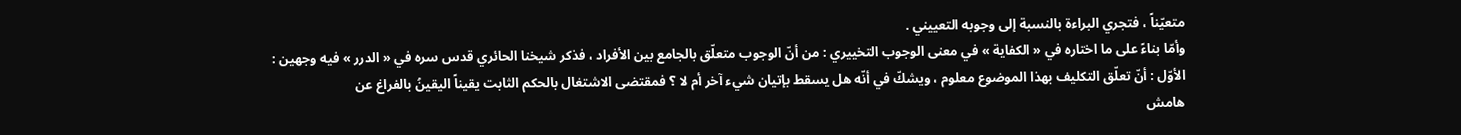متعيّناً ، فتجري البراءة بالنسبة إلى وجوبه التعييني .
وأمّا بناءً على ما اختاره في « الكفاية » في معنى الوجوب التخييري : من أنّ الوجوب متعلّق بالجامع بين الأفراد ، فذكر شيخنا الحائري قدس سره في « الدرر » فيه وجهين :
الأوّل : أنّ تعلّق التكليف بهذا الموضوع معلوم ، ويشكّ في أنّه هل يسقط بإتيان شيء آخر أم لا ؟ فمقتضى الاشتغال بالحكم الثابت يقيناً اليقينُ بالفراغ عن
هامش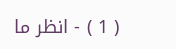( 1 ) - انظر ما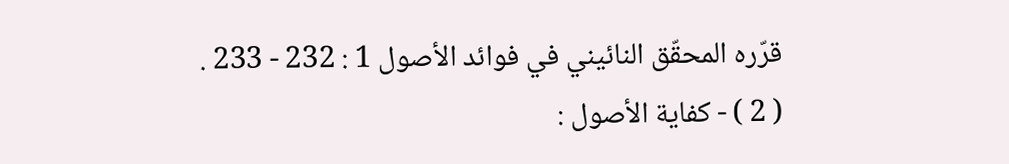قرّره المحقّق النائيني في فوائد الأصول 1 : 232 - 233 .
( 2 ) - كفاية الأصول :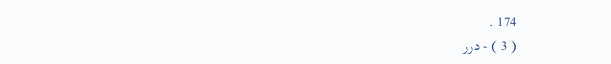174 .
( 3 ) - درر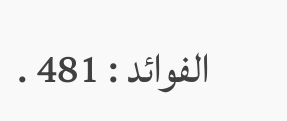الفوائد : 481 .